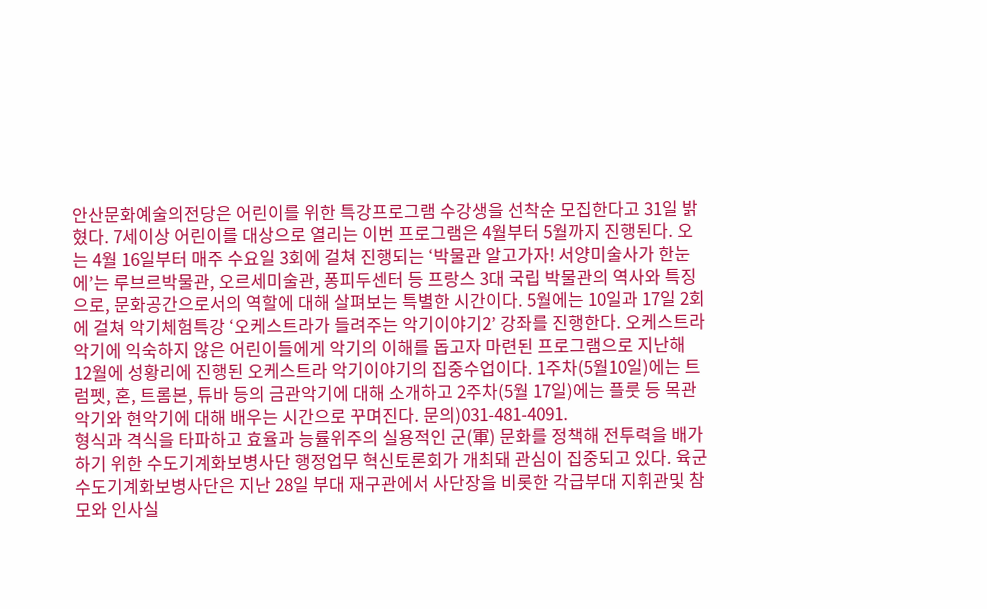안산문화예술의전당은 어린이를 위한 특강프로그램 수강생을 선착순 모집한다고 31일 밝혔다. 7세이상 어린이를 대상으로 열리는 이번 프로그램은 4월부터 5월까지 진행된다. 오는 4월 16일부터 매주 수요일 3회에 걸쳐 진행되는 ‘박물관 알고가자! 서양미술사가 한눈에’는 루브르박물관, 오르세미술관, 퐁피두센터 등 프랑스 3대 국립 박물관의 역사와 특징으로, 문화공간으로서의 역할에 대해 살펴보는 특별한 시간이다. 5월에는 10일과 17일 2회에 걸쳐 악기체험특강 ‘오케스트라가 들려주는 악기이야기2’ 강좌를 진행한다. 오케스트라 악기에 익숙하지 않은 어린이들에게 악기의 이해를 돕고자 마련된 프로그램으로 지난해 12월에 성황리에 진행된 오케스트라 악기이야기의 집중수업이다. 1주차(5월10일)에는 트럼펫, 혼, 트롬본, 튜바 등의 금관악기에 대해 소개하고 2주차(5월 17일)에는 플룻 등 목관악기와 현악기에 대해 배우는 시간으로 꾸며진다. 문의)031-481-4091.
형식과 격식을 타파하고 효율과 능률위주의 실용적인 군(軍) 문화를 정책해 전투력을 배가하기 위한 수도기계화보병사단 행정업무 혁신토론회가 개최돼 관심이 집중되고 있다. 육군 수도기계화보병사단은 지난 28일 부대 재구관에서 사단장을 비롯한 각급부대 지휘관및 참모와 인사실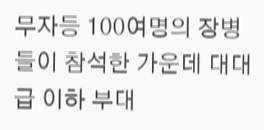무자등 100여명의 장병들이 참석한 가운데 대대급 이하 부대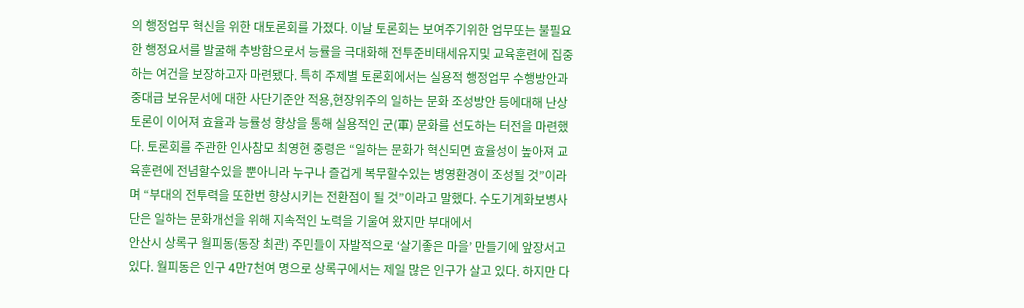의 행정업무 혁신을 위한 대토론회를 가졌다. 이날 토론회는 보여주기위한 업무또는 불필요한 행정요서를 발굴해 추방함으로서 능률을 극대화해 전투준비태세유지및 교육훈련에 집중하는 여건을 보장하고자 마련됐다. 특히 주제별 토론회에서는 실용적 행정업무 수행방안과 중대급 보유문서에 대한 사단기준안 적용,현장위주의 일하는 문화 조성방안 등에대해 난상토론이 이어져 효율과 능률성 향상을 통해 실용적인 군(軍) 문화를 선도하는 터전을 마련했다. 토론회를 주관한 인사참모 최영현 중령은 “일하는 문화가 혁신되면 효율성이 높아져 교육훈련에 전념할수있을 뿐아니라 누구나 즐겁게 복무할수있는 병영환경이 조성될 것”이라며 “부대의 전투력을 또한번 향상시키는 전환점이 될 것”이라고 말했다. 수도기계화보병사단은 일하는 문화개선을 위해 지속적인 노력을 기울여 왔지만 부대에서
안산시 상록구 월피동(동장 최관) 주민들이 자발적으로 ‘살기좋은 마을’ 만들기에 앞장서고 있다. 월피동은 인구 4만7천여 명으로 상록구에서는 제일 많은 인구가 살고 있다. 하지만 다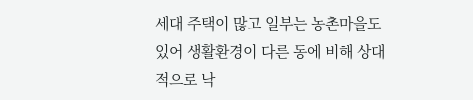세대 주택이 많고 일부는 농촌마을도 있어 생활환경이 다른 동에 비해 상대적으로 낙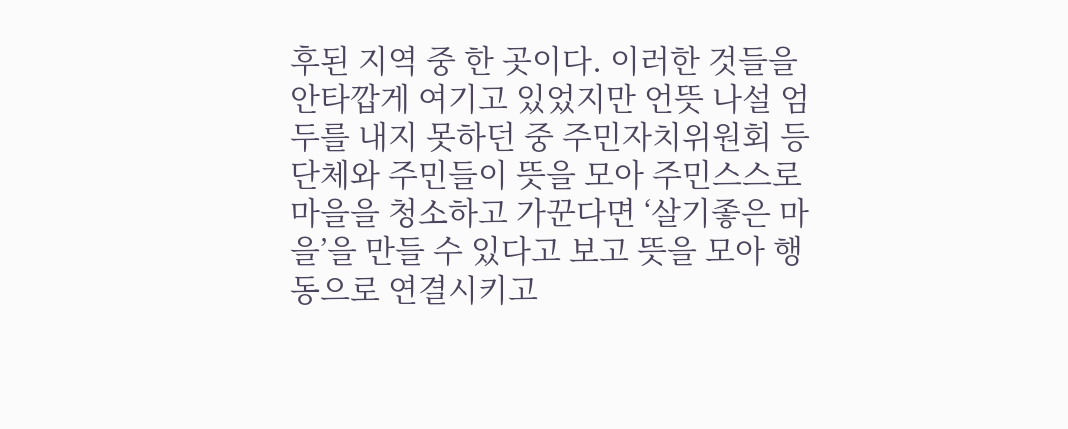후된 지역 중 한 곳이다. 이러한 것들을 안타깝게 여기고 있었지만 언뜻 나설 엄두를 내지 못하던 중 주민자치위원회 등 단체와 주민들이 뜻을 모아 주민스스로 마을을 청소하고 가꾼다면 ‘살기좋은 마을’을 만들 수 있다고 보고 뜻을 모아 행동으로 연결시키고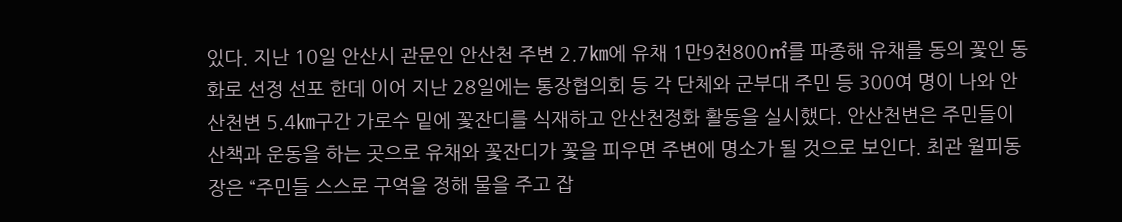있다. 지난 10일 안산시 관문인 안산천 주변 2.7㎞에 유채 1만9천800㎡를 파종해 유채를 동의 꽃인 동화로 선정 선포 한데 이어 지난 28일에는 통장협의회 등 각 단체와 군부대 주민 등 300여 명이 나와 안산천변 5.4㎞구간 가로수 밑에 꽃잔디를 식재하고 안산천정화 활동을 실시했다. 안산천변은 주민들이 산책과 운동을 하는 곳으로 유채와 꽃잔디가 꽃을 피우면 주변에 명소가 될 것으로 보인다. 최관 월피동장은 “주민들 스스로 구역을 정해 물을 주고 잡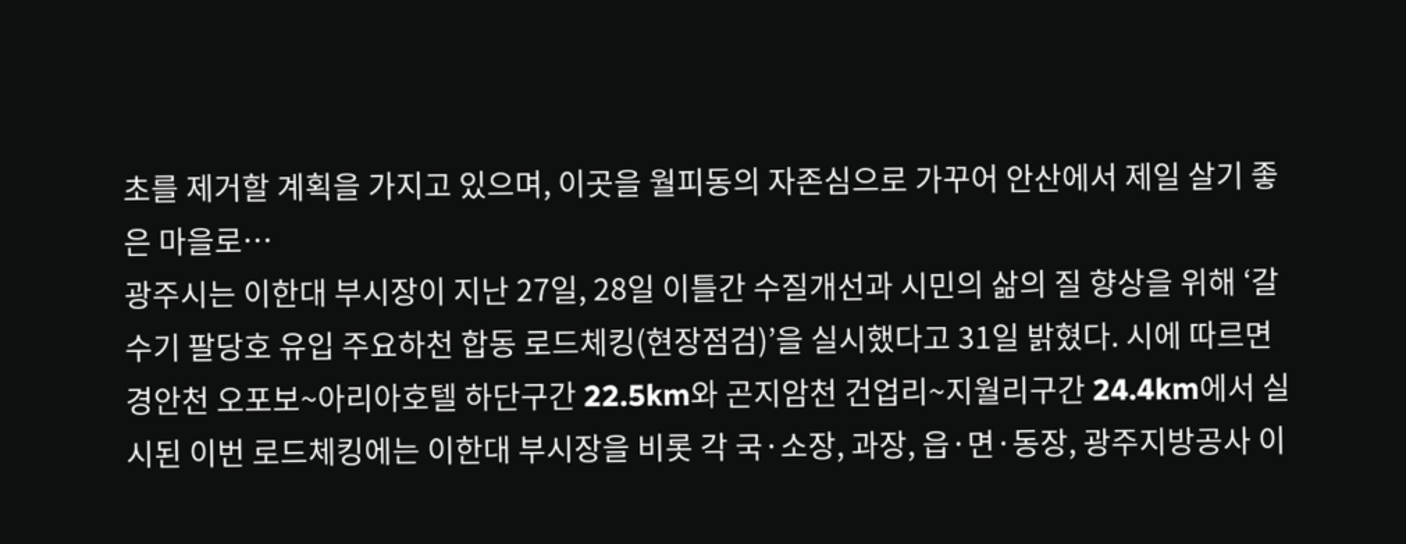초를 제거할 계획을 가지고 있으며, 이곳을 월피동의 자존심으로 가꾸어 안산에서 제일 살기 좋은 마을로…
광주시는 이한대 부시장이 지난 27일, 28일 이틀간 수질개선과 시민의 삶의 질 향상을 위해 ‘갈수기 팔당호 유입 주요하천 합동 로드체킹(현장점검)’을 실시했다고 31일 밝혔다. 시에 따르면 경안천 오포보~아리아호텔 하단구간 22.5km와 곤지암천 건업리~지월리구간 24.4km에서 실시된 이번 로드체킹에는 이한대 부시장을 비롯 각 국·소장, 과장, 읍·면·동장, 광주지방공사 이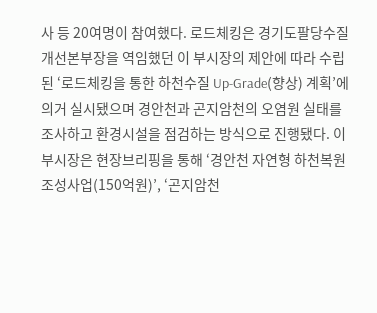사 등 20여명이 참여했다. 로드체킹은 경기도팔당수질개선본부장을 역임했던 이 부시장의 제안에 따라 수립된 ‘로드체킹을 통한 하천수질 Up-Grade(향상) 계획’에 의거 실시됐으며 경안천과 곤지암천의 오염원 실태를 조사하고 환경시설을 점검하는 방식으로 진행됐다. 이 부시장은 현장브리핑을 통해 ‘경안천 자연형 하천복원 조성사업(150억원)’, ‘곤지암천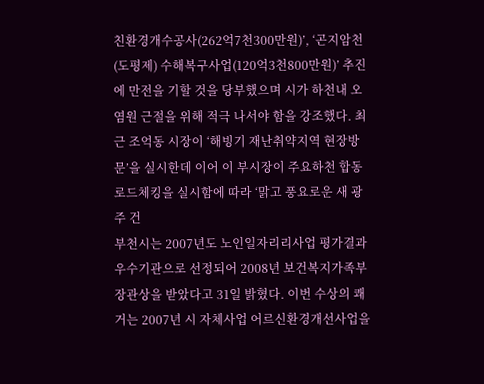친환경개수공사(262억7천300만원)’, ‘곤지암천(도평제) 수해복구사업(120억3천800만원)’ 추진에 만전을 기할 것을 당부했으며 시가 하천내 오염원 근절을 위해 적극 나서야 함을 강조했다. 최근 조억동 시장이 ‘해빙기 재난취약지역 현장방문’을 실시한데 이어 이 부시장이 주요하천 합동로드체킹을 실시함에 따라 ‘맑고 풍요로운 새 광주 건
부천시는 2007년도 노인일자리리사업 평가결과 우수기관으로 선정되어 2008년 보건복지가족부 장관상을 받았다고 31일 밝혔다. 이번 수상의 쾌거는 2007년 시 자체사업 어르신환경개선사업을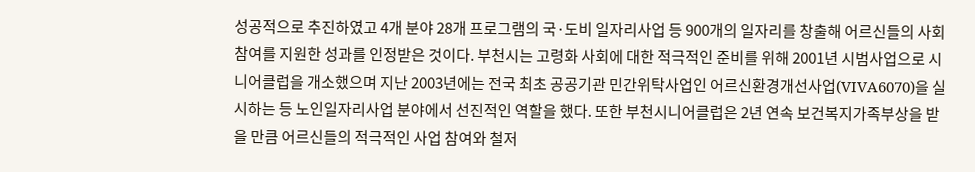성공적으로 추진하였고 4개 분야 28개 프로그램의 국·도비 일자리사업 등 900개의 일자리를 창출해 어르신들의 사회참여를 지원한 성과를 인정받은 것이다. 부천시는 고령화 사회에 대한 적극적인 준비를 위해 2001년 시범사업으로 시니어클럽을 개소했으며 지난 2003년에는 전국 최초 공공기관 민간위탁사업인 어르신환경개선사업(VIVA6070)을 실시하는 등 노인일자리사업 분야에서 선진적인 역할을 했다. 또한 부천시니어클럽은 2년 연속 보건복지가족부상을 받을 만큼 어르신들의 적극적인 사업 참여와 철저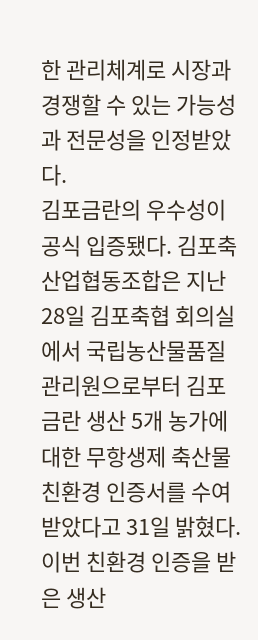한 관리체계로 시장과 경쟁할 수 있는 가능성과 전문성을 인정받았다.
김포금란의 우수성이 공식 입증됐다. 김포축산업협동조합은 지난 28일 김포축협 회의실에서 국립농산물품질관리원으로부터 김포금란 생산 5개 농가에 대한 무항생제 축산물 친환경 인증서를 수여받았다고 31일 밝혔다. 이번 친환경 인증을 받은 생산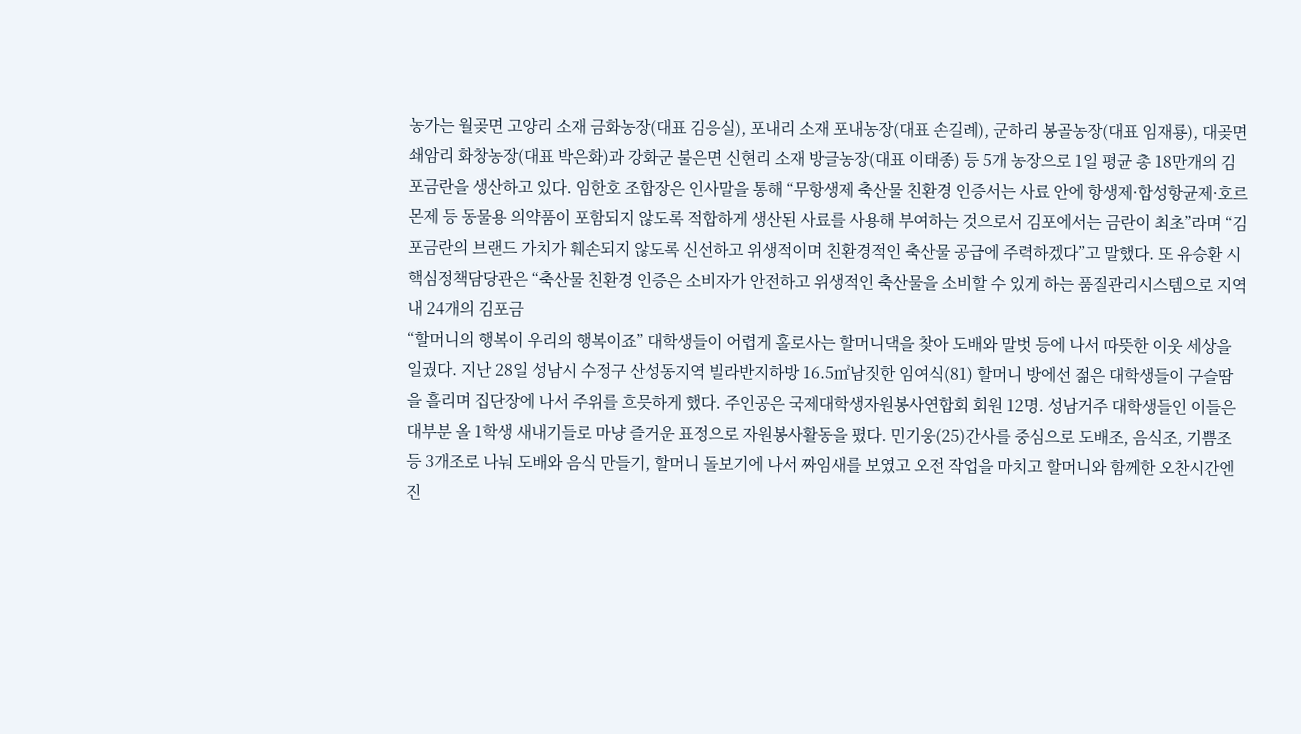농가는 월곶면 고양리 소재 금화농장(대표 김응실), 포내리 소재 포내농장(대표 손길례), 군하리 봉골농장(대표 임재룡), 대곶면 쇄암리 화창농장(대표 박은화)과 강화군 불은면 신현리 소재 방글농장(대표 이태종) 등 5개 농장으로 1일 평균 총 18만개의 김포금란을 생산하고 있다. 임한호 조합장은 인사말을 통해 “무항생제 축산물 친환경 인증서는 사료 안에 항생제·합성항균제·호르몬제 등 동물용 의약품이 포함되지 않도록 적합하게 생산된 사료를 사용해 부여하는 것으로서 김포에서는 금란이 최초”라며 “김포금란의 브랜드 가치가 훼손되지 않도록 신선하고 위생적이며 친환경적인 축산물 공급에 주력하겠다”고 말했다. 또 유승환 시 핵심정책담당관은 “축산물 친환경 인증은 소비자가 안전하고 위생적인 축산물을 소비할 수 있게 하는 품질관리시스템으로 지역 내 24개의 김포금
“할머니의 행복이 우리의 행복이죠” 대학생들이 어렵게 홀로사는 할머니댁을 찾아 도배와 말벗 등에 나서 따뜻한 이웃 세상을 일궜다. 지난 28일 성남시 수정구 산성동지역 빌라반지하방 16.5㎡남짓한 임여식(81) 할머니 방에선 젊은 대학생들이 구슬땀을 흘리며 집단장에 나서 주위를 흐믓하게 했다. 주인공은 국제대학생자원봉사연합회 회원 12명. 성남거주 대학생들인 이들은 대부분 올 1학생 새내기들로 마냥 즐거운 표정으로 자원봉사활동을 폈다. 민기웅(25)간사를 중심으로 도배조, 음식조, 기쁨조 등 3개조로 나눠 도배와 음식 만들기, 할머니 돌보기에 나서 짜임새를 보였고 오전 작업을 마치고 할머니와 함께한 오찬시간엔 진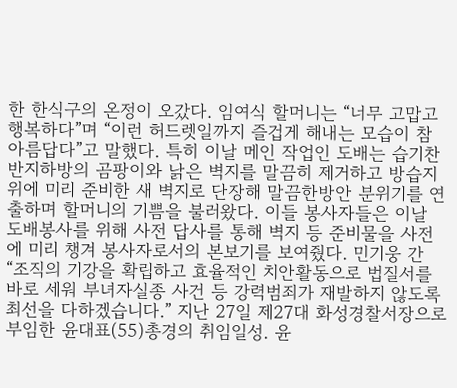한 한식구의 온정이 오갔다. 임여식 할머니는 “너무 고맙고 행복하다”며 “이런 허드렛일까지 즐겁게 해내는 모습이 참 아름답다”고 말했다. 특히 이날 메인 작업인 도배는 습기찬 반지하방의 곰팡이와 낡은 벽지를 말끔히 제거하고 방습지 위에 미리 준비한 새 벽지로 단장해 말끔한방안 분위기를 연출하며 할머니의 기쁨을 불러왔다. 이들 봉사자들은 이날 도배봉사를 위해 사전 답사를 통해 벽지 등 준비물을 사전에 미리 챙겨 봉사자로서의 본보기를 보여줬다. 민기웅 간
“조직의 기강을 확립하고 효율적인 치안활동으로 법질서를 바로 세워 부녀자실종 사건 등 강력범죄가 재발하지 않도록 최선을 다하겠습니다.” 지난 27일 제27대 화성경찰서장으로 부임한 윤대표(55)총경의 취임일성. 윤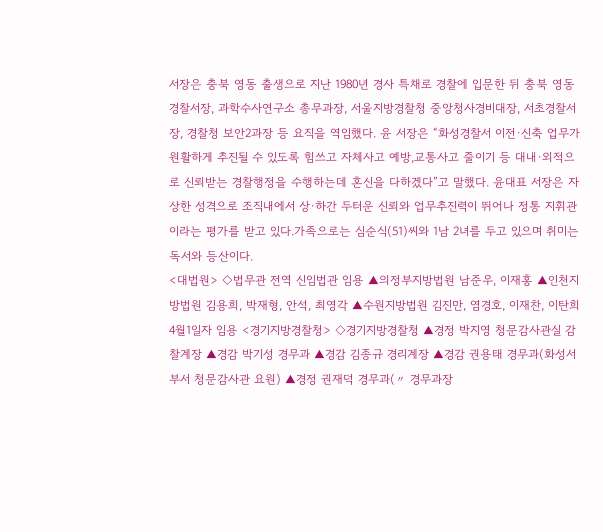서장은 충북 영동 출생으로 지난 1980년 경사 특채로 경찰에 입문한 뒤 충북 영동경찰서장, 과학수사연구소 총무과장, 서울지방경찰청 중앙청사경비대장, 서초경찰서장, 경찰청 보안2과장 등 요직을 역임했다. 윤 서장은 “화성경찰서 이전·신축 업무가 원활하게 추진될 수 있도록 힘쓰고 자체사고 예방,교통사고 줄이기 등 대내·외적으로 신뢰받는 경찰행정을 수행하는데 혼신을 다하겠다”고 말했다. 윤대표 서장은 자상한 성격으로 조직내에서 상·하간 두터운 신뢰와 업무추진력이 뛰어나 정통 지휘관이라는 평가를 받고 있다.가족으로는 심순식(51)씨와 1남 2녀를 두고 있으며 취미는 독서와 등산이다.
<대법원> ◇법무관 전역 신임법관 임용 ▲의정부지방법원 남준우, 이재홍 ▲인천지방법원 김용희, 박재형, 안석, 최영각 ▲수원지방법원 김진만, 염경호, 이재찬, 이탄희 4월1일자 임용 <경기지방경찰청> ◇경기지방경찰청 ▲경정 박지영 청문감사관실 감찰계장 ▲경감 박기성 경무과 ▲경감 김종규 경리계장 ▲경감 권용태 경무과(화성서부서 청문감사관 요원) ▲경정 권재덕 경무과(〃 경무과장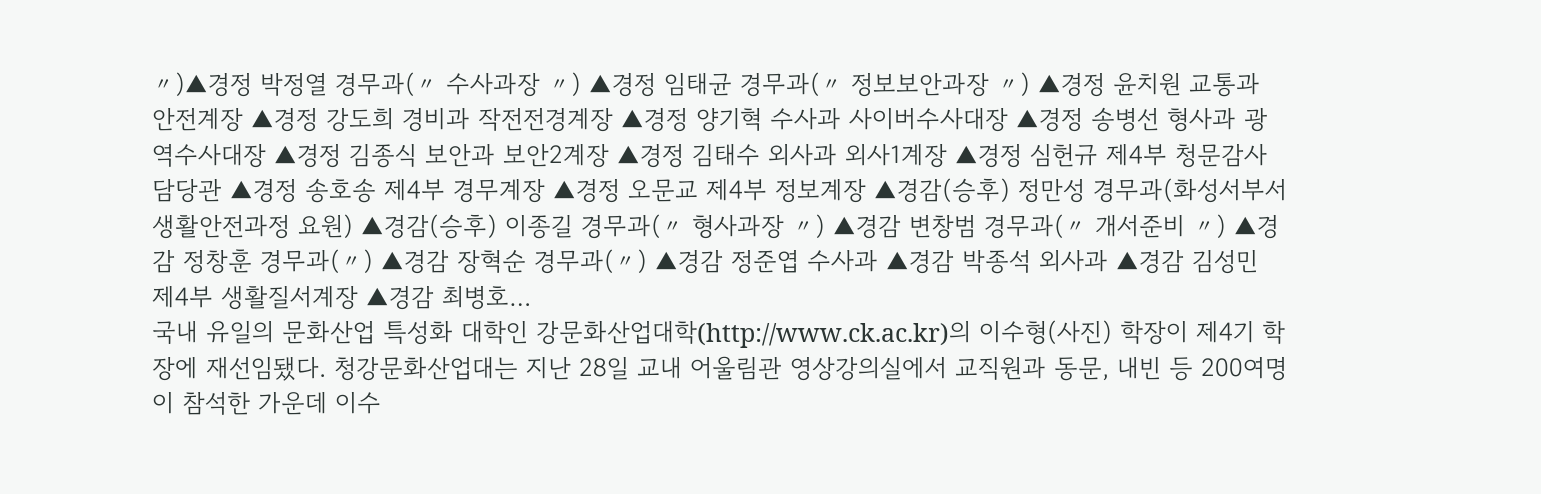〃)▲경정 박정열 경무과(〃 수사과장 〃) ▲경정 임태균 경무과(〃 정보보안과장 〃) ▲경정 윤치원 교통과 안전계장 ▲경정 강도희 경비과 작전전경계장 ▲경정 양기혁 수사과 사이버수사대장 ▲경정 송병선 형사과 광역수사대장 ▲경정 김종식 보안과 보안2계장 ▲경정 김태수 외사과 외사1계장 ▲경정 심헌규 제4부 청문감사담당관 ▲경정 송호송 제4부 경무계장 ▲경정 오문교 제4부 정보계장 ▲경감(승후) 정만성 경무과(화성서부서 생활안전과정 요원) ▲경감(승후) 이종길 경무과(〃 형사과장 〃) ▲경감 변창범 경무과(〃 개서준비 〃) ▲경감 정창훈 경무과(〃) ▲경감 장혁순 경무과(〃) ▲경감 정준엽 수사과 ▲경감 박종석 외사과 ▲경감 김성민 제4부 생활질서계장 ▲경감 최병호…
국내 유일의 문화산업 특성화 대학인 강문화산업대학(http://www.ck.ac.kr)의 이수형(사진) 학장이 제4기 학장에 재선임됐다. 청강문화산업대는 지난 28일 교내 어울림관 영상강의실에서 교직원과 동문, 내빈 등 200여명이 참석한 가운데 이수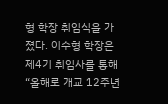형 학장 취임식을 가졌다. 이수형 학장은 제4기 취임사를 통해 “올해로 개교 12주년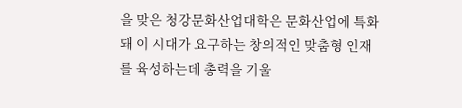을 맞은 청강문화산업대학은 문화산업에 특화돼 이 시대가 요구하는 창의적인 맞춤형 인재를 육성하는데 총력을 기울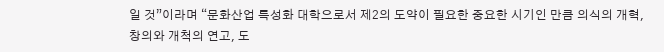일 것”이라며 “문화산업 특성화 대학으로서 제2의 도약이 필요한 중요한 시기인 만큼 의식의 개혁, 창의와 개척의 연고, 도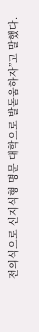전의식으로 신지식형 명문 대학으로 발돋움하자”고 말했다.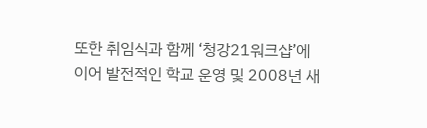또한 취임식과 함께 ‘청강21워크샵’에 이어 발전적인 학교 운영 및 2008년 새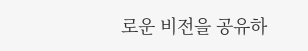로운 비전을 공유하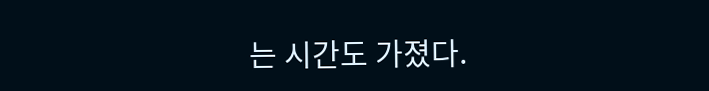는 시간도 가졌다.